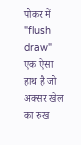पोकर में "flush draw" एक ऐसा हाथ है जो अक्सर खेल का रुख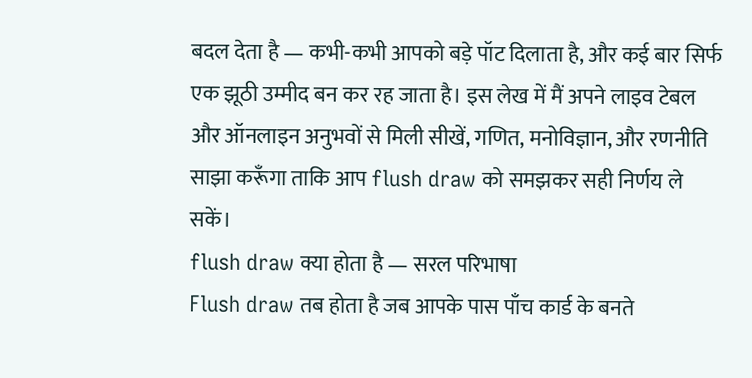बदल देता है — कभी-कभी आपको बड़े पॉट दिलाता है, और कई बार सिर्फ एक झूठी उम्मीद बन कर रह जाता है। इस लेख में मैं अपने लाइव टेबल और ऑनलाइन अनुभवों से मिली सीखें, गणित, मनोविज्ञान, और रणनीति साझा करूँगा ताकि आप flush draw को समझकर सही निर्णय ले सकें।
flush draw क्या होता है — सरल परिभाषा
Flush draw तब होता है जब आपके पास पाँच कार्ड के बनते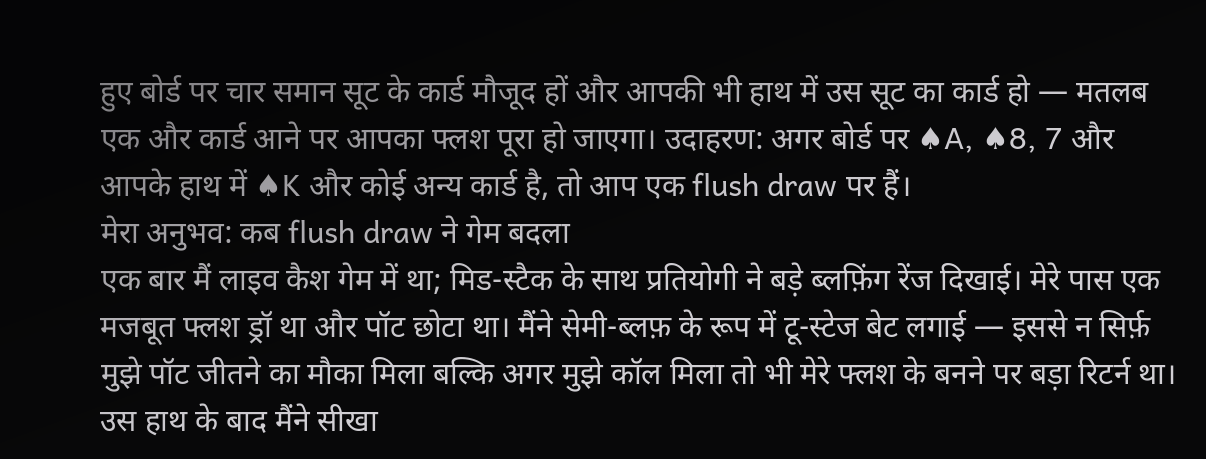हुए बोर्ड पर चार समान सूट के कार्ड मौजूद हों और आपकी भी हाथ में उस सूट का कार्ड हो — मतलब एक और कार्ड आने पर आपका फ्लश पूरा हो जाएगा। उदाहरण: अगर बोर्ड पर ♠A, ♠8, 7 और आपके हाथ में ♠K और कोई अन्य कार्ड है, तो आप एक flush draw पर हैं।
मेरा अनुभव: कब flush draw ने गेम बदला
एक बार मैं लाइव कैश गेम में था; मिड-स्टैक के साथ प्रतियोगी ने बड़े ब्लफ़िंग रेंज दिखाई। मेरे पास एक मजबूत फ्लश ड्रॉ था और पॉट छोटा था। मैंने सेमी-ब्लफ़ के रूप में टू-स्टेज बेट लगाई — इससे न सिर्फ़ मुझे पॉट जीतने का मौका मिला बल्कि अगर मुझे कॉल मिला तो भी मेरे फ्लश के बनने पर बड़ा रिटर्न था। उस हाथ के बाद मैंने सीखा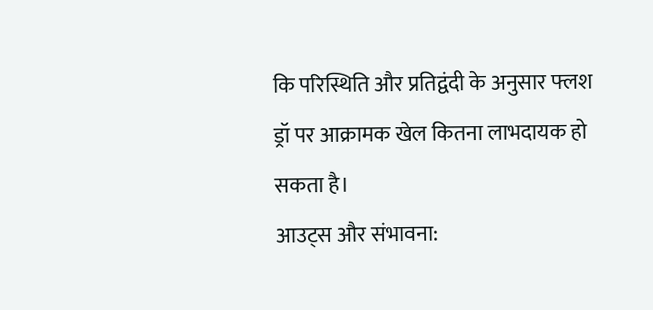कि परिस्थिति और प्रतिद्वंदी के अनुसार फ्लश ड्रॉ पर आक्रामक खेल कितना लाभदायक हो सकता है।
आउट्स और संभावना: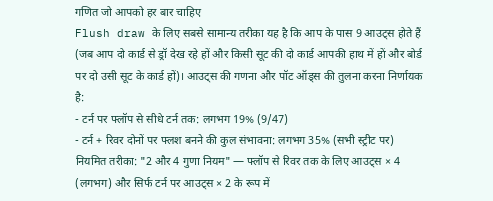गणित जो आपको हर बार चाहिए
Flush draw के लिए सबसे सामान्य तरीका यह है कि आप के पास 9 आउट्स होते हैं (जब आप दो कार्ड से ड्रॉ देख रहे हों और किसी सूट की दो कार्ड आपकी हाथ में हों और बोर्ड पर दो उसी सूट के कार्ड हों)। आउट्स की गणना और पॉट ऑड्स की तुलना करना निर्णायक है:
- टर्न पर फ्लॉप से सीधे टर्न तक: लगभग 19% (9/47)
- टर्न + रिवर दोनों पर फ्लश बनने की कुल संभावना: लगभग 35% (सभी स्ट्रीट पर)
नियमित तरीका: "2 और 4 गुणा नियम" — फ्लॉप से रिवर तक के लिए आउट्स × 4 (लगभग) और सिर्फ टर्न पर आउट्स × 2 के रूप में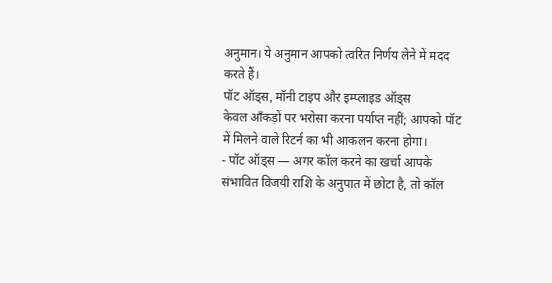अनुमान। ये अनुमान आपको त्वरित निर्णय लेने में मदद करते हैं।
पॉट ऑड्स, मॉनी टाइप और इम्प्लाइड ऑड्स
केवल आँकड़ों पर भरोसा करना पर्याप्त नहीं; आपको पॉट में मिलने वाले रिटर्न का भी आकलन करना होगा।
- पॉट ऑड्स — अगर कॉल करने का खर्चा आपके संभावित विजयी राशि के अनुपात में छोटा है, तो कॉल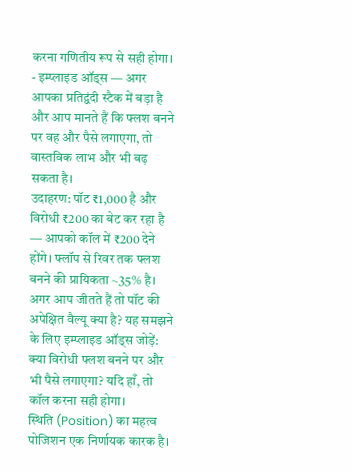करना गणितीय रूप से सही होगा।
- इम्प्लाइड ऑड्स — अगर आपका प्रतिद्वंदी स्टैक में बड़ा है और आप मानते हैं कि फ्लश बनने पर वह और पैसे लगाएगा, तो वास्तविक लाभ और भी बढ़ सकता है।
उदाहरण: पॉट ₹1,000 है और विरोधी ₹200 का बेट कर रहा है — आपको कॉल में ₹200 देने होंगे। फ्लॉप से रिवर तक फ्लश बनने की प्रायिकता ~35% है। अगर आप जीतते हैं तो पॉट की अपेक्षित वैल्यू क्या है? यह समझने के लिए इम्प्लाइड ऑड्स जोड़ें: क्या विरोधी फ्लश बनने पर और भी पैसे लगाएगा? यदि हाँ, तो कॉल करना सही होगा।
स्थिति (Position) का महत्व
पोजिशन एक निर्णायक कारक है।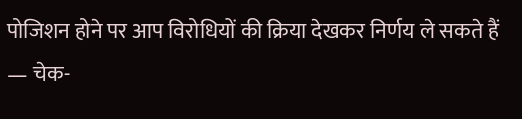पोजिशन होने पर आप विरोधियों की क्रिया देखकर निर्णय ले सकते हैं — चेक-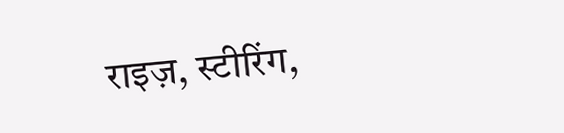राइज़, स्टीरिंग,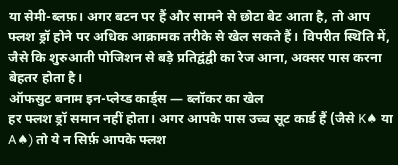या सेमी-ब्लफ़। अगर बटन पर हैं और सामने से छोटा बेट आता है, तो आप फ्लश ड्रॉ होने पर अधिक आक्रामक तरीके से खेल सकते हैं। विपरीत स्थिति में, जैसे कि शुरुआती पोजिशन से बड़े प्रतिद्वंद्वी का रेज आना, अक्सर पास करना बेहतर होता है।
ऑफसुट बनाम इन-प्लेय्ड कार्ड्स — ब्लॉकर का खेल
हर फ्लश ड्रॉ समान नहीं होता। अगर आपके पास उच्च सूट कार्ड हैं (जैसे K♠ या A♠) तो ये न सिर्फ़ आपके फ्लश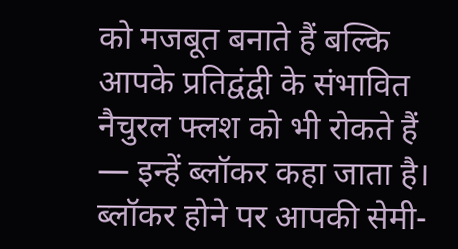को मजबूत बनाते हैं बल्कि आपके प्रतिद्वंद्वी के संभावित नैचुरल फ्लश को भी रोकते हैं — इन्हें ब्लॉकर कहा जाता है। ब्लॉकर होने पर आपकी सेमी-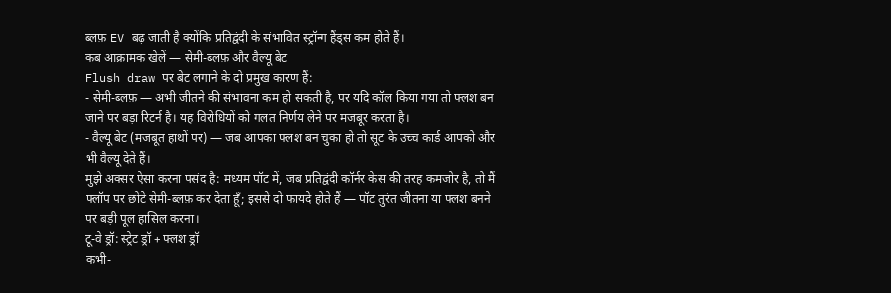ब्लफ़ EV बढ़ जाती है क्योंकि प्रतिद्वंदी के संभावित स्ट्रॉन्ग हैंड्स कम होते हैं।
कब आक्रामक खेलें — सेमी-ब्लफ़ और वैल्यू बेट
Flush draw पर बेट लगाने के दो प्रमुख कारण हैं:
- सेमी-ब्लफ़ — अभी जीतने की संभावना कम हो सकती है, पर यदि कॉल किया गया तो फ्लश बन जाने पर बड़ा रिटर्न है। यह विरोधियों को गलत निर्णय लेने पर मजबूर करता है।
- वैल्यू बेट (मजबूत हाथों पर) — जब आपका फ्लश बन चुका हो तो सूट के उच्च कार्ड आपको और भी वैल्यू देते हैं।
मुझे अक्सर ऐसा करना पसंद है: मध्यम पॉट में, जब प्रतिद्वंदी कॉर्नर केस की तरह कमजोर है, तो मैं फ्लॉप पर छोटे सेमी-ब्लफ़ कर देता हूँ; इससे दो फायदे होते हैं — पॉट तुरंत जीतना या फ्लश बनने पर बड़ी पूल हासिल करना।
टू-वे ड्रॉ: स्ट्रेट ड्रॉ + फ्लश ड्रॉ
कभी-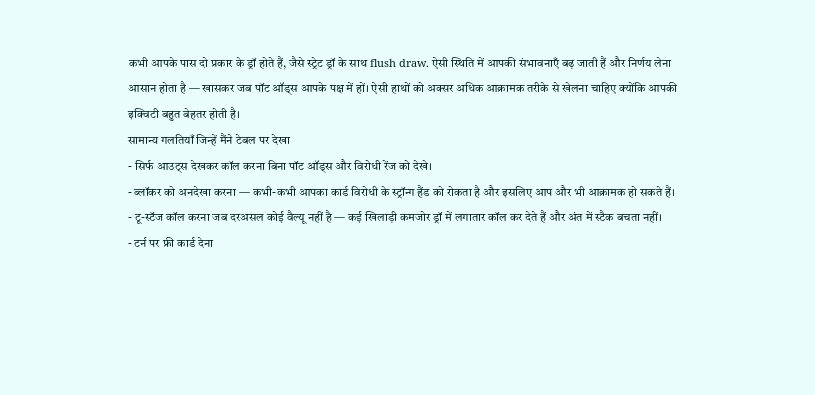कभी आपके पास दो प्रकार के ड्रॉ होते हैं, जैसे स्ट्रेट ड्रॉ के साथ flush draw. ऐसी स्थिति में आपकी संभावनाएँ बढ़ जाती हैं और निर्णय लेना आसान होता है — खासकर जब पॉट ऑड्स आपके पक्ष में हों। ऐसी हाथों को अक्सर अधिक आक्रामक तरीके से खेलना चाहिए क्योंकि आपकी इक्विटी बहुत बेहतर होती है।
सामान्य गलतियाँ जिन्हें मैंने टेबल पर देखा
- सिर्फ आउट्स देखकर कॉल करना बिना पॉट ऑड्स और विरोधी रेंज को देखे।
- ब्लॉकर को अनदेखा करना — कभी-कभी आपका कार्ड विरोधी के स्ट्रॉन्ग हैंड को रोकता है और इसलिए आप और भी आक्रामक हो सकते हैं।
- टू-स्टॅज कॉल करना जब दरअसल कोई वैल्यू नहीं है — कई खिलाड़ी कमजोर ड्रॉ में लगातार कॉल कर देते हैं और अंत में स्टैक बचता नहीं।
- टर्न पर फ्री कार्ड देना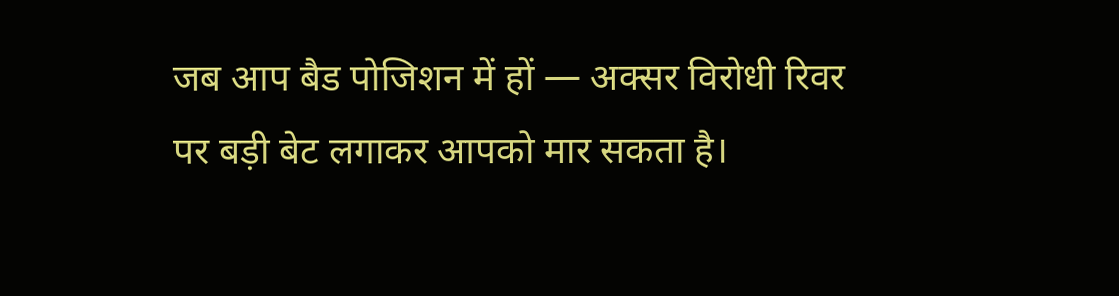जब आप बैड पोजिशन में हों — अक्सर विरोधी रिवर पर बड़ी बेट लगाकर आपको मार सकता है।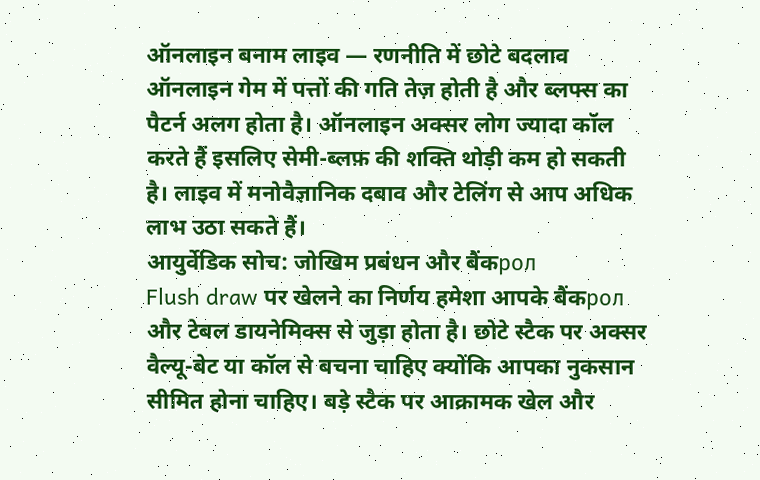ऑनलाइन बनाम लाइव — रणनीति में छोटे बदलाव
ऑनलाइन गेम में पत्तों की गति तेज़ होती है और ब्लफ्स का पैटर्न अलग होता है। ऑनलाइन अक्सर लोग ज्यादा कॉल करते हैं इसलिए सेमी-ब्लफ़ की शक्ति थोड़ी कम हो सकती है। लाइव में मनोवैज्ञानिक दबाव और टेलिंग से आप अधिक लाभ उठा सकते हैं।
आयुर्वेडिक सोच: जोखिम प्रबंधन और बैंकрол
Flush draw पर खेलने का निर्णय हमेशा आपके बैंकрол और टेबल डायनेमिक्स से जुड़ा होता है। छोटे स्टैक पर अक्सर वैल्यू-बेट या कॉल से बचना चाहिए क्योंकि आपका नुकसान सीमित होना चाहिए। बड़े स्टैक पर आक्रामक खेल और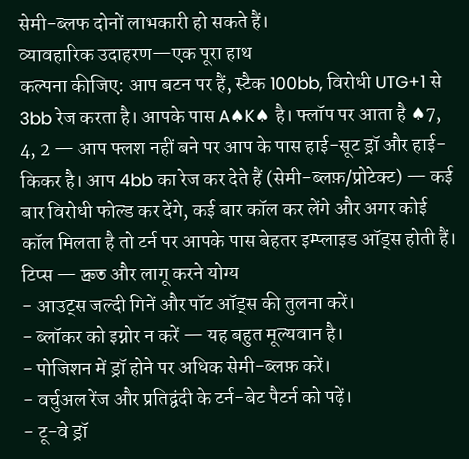सेमी-ब्लफ दोनों लाभकारी हो सकते हैं।
व्यावहारिक उदाहरण—एक पूरा हाथ
कल्पना कीजिए: आप बटन पर हैं, स्टैक 100bb, विरोधी UTG+1 से 3bb रेज करता है। आपके पास A♠K♠ है। फ्लॉप पर आता है ♠7, 4, 2 — आप फ्लश नहीं बने पर आप के पास हाई-सूट ड्रॉ और हाई-किकर है। आप 4bb का रेज कर देते हैं (सेमी-ब्लफ़/प्रोटेक्ट) — कई बार विरोधी फोल्ड कर देंगे, कई बार कॉल कर लेंगे और अगर कोई कॉल मिलता है तो टर्न पर आपके पास बेहतर इम्प्लाइड ऑड्स होती हैं।
टिप्स — দ্রুত और लागू करने योग्य
- आउट्स जल्दी गिनें और पॉट ऑड्स की तुलना करें।
- ब्लॉकर को इग्नोर न करें — यह बहुत मूल्यवान है।
- पोजिशन में ड्रॉ होने पर अधिक सेमी-ब्लफ़ करें।
- वर्चुअल रेंज और प्रतिद्वंदी के टर्न-बेट पैटर्न को पढ़ें।
- टू-वे ड्रॉ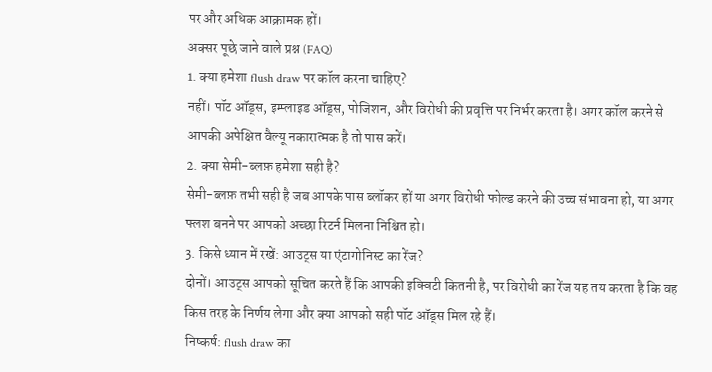पर और अधिक आक्रामक हों।
अक्सर पूछे जाने वाले प्रश्न (FAQ)
1. क्या हमेशा flush draw पर कॉल करना चाहिए?
नहीं। पॉट ऑड्स, इम्प्लाइड ऑड्स, पोजिशन, और विरोधी की प्रवृत्ति पर निर्भर करता है। अगर कॉल करने से आपकी अपेक्षित वैल्यू नकारात्मक है तो पास करें।
2. क्या सेमी-ब्लफ़ हमेशा सही है?
सेमी-ब्लफ़ तभी सही है जब आपके पास ब्लॉकर हों या अगर विरोधी फोल्ड करने की उच्च संभावना हो, या अगर फ्लश बनने पर आपको अच्छा रिटर्न मिलना निश्चित हो।
3. किसे ध्यान में रखें: आउट्स या एंटागोनिस्ट का रेंज?
दोनों। आउट्स आपको सूचित करते हैं कि आपकी इक्विटी कितनी है, पर विरोधी का रेंज यह तय करता है कि वह किस तरह के निर्णय लेगा और क्या आपको सही पॉट ऑड्स मिल रहे हैं।
निष्कर्ष: flush draw का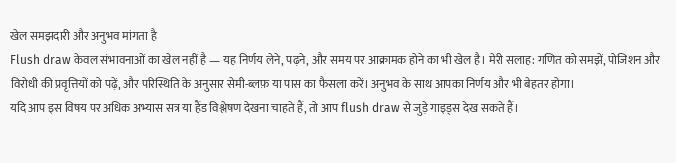खेल समझदारी और अनुभव मांगता है
Flush draw केवल संभावनाओं का खेल नहीं है — यह निर्णय लेने, पढ़ने, और समय पर आक्रामक होने का भी खेल है। मेरी सलाह: गणित को समझें, पोजिशन और विरोधी की प्रवृत्तियों को पढ़ें, और परिस्थिति के अनुसार सेमी-ब्लफ़ या पास का फैसला करें। अनुभव के साथ आपका निर्णय और भी बेहतर होगा।
यदि आप इस विषय पर अधिक अभ्यास सत्र या हैंड विश्लेषण देखना चाहते हैं, तो आप flush draw से जुड़े गाइड्स देख सकते हैं।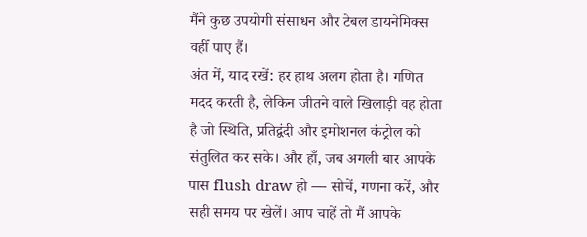मैंने कुछ उपयोगी संसाधन और टेबल डायनेमिक्स वहीँ पाए हैं।
अंत में, याद रखें: हर हाथ अलग होता है। गणित मदद करती है, लेकिन जीतने वाले खिलाड़ी वह होता है जो स्थिति, प्रतिद्वंदी और इमोशनल कंट्रोल को संतुलित कर सके। और हाँ, जब अगली बार आपके पास flush draw हो — सोचें, गणना करें, और सही समय पर खेलें। आप चाहें तो मैं आपके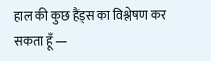हाल की कुछ हैंड्स का विश्लेषण कर सकता हूँ —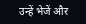उन्हें भेजें और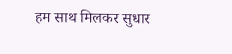हम साथ मिलकर सुधार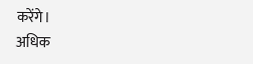करेंगे।
अधिक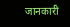जानकारी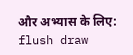और अभ्यास के लिए: flush draw